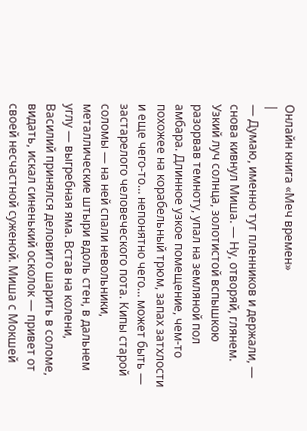Онлайн книга «Меч времен»
|
— Думаю, именно тут пленников и держали, — снова кивнул Миша. — Ну, отворяй, глянем. Узкий луч солнца, золотистой вспышкою разорвав темноту, упал на земляной пол амбара. Длинное узкое помещение, чем-то похожее на корабельный трюм, запах затхлости и еще чего-то… непонятно чего… может быть — застарелого человеческого пота. Кипы старой соломы — на ней спали невольники, металлические штыри вдоль стен, в дальнем углу — выгребная яма. Встав на колени, Василий принялся деловито шарить в соломе, видать, искал синенький осколок — привет от своей несчастной суженой. Миша с Мокшей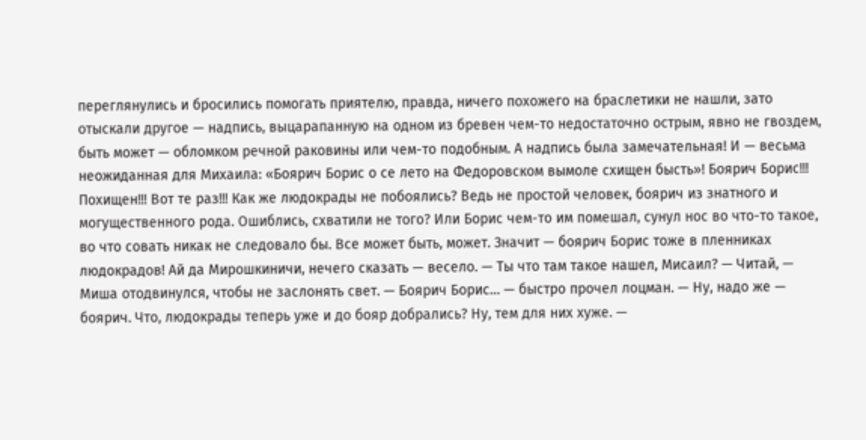переглянулись и бросились помогать приятелю, правда, ничего похожего на браслетики не нашли, зато отыскали другое — надпись, выцарапанную на одном из бревен чем-то недостаточно острым, явно не гвоздем, быть может — обломком речной раковины или чем-то подобным. А надпись была замечательная! И — весьма неожиданная для Михаила: «Боярич Борис о се лето на Федоровском вымоле схищен бысть»! Боярич Борис!!! Похищен!!! Вот те раз!!! Как же людокрады не побоялись? Ведь не простой человек, боярич из знатного и могущественного рода. Ошиблись, схватили не того? Или Борис чем-то им помешал, сунул нос во что-то такое, во что совать никак не следовало бы. Все может быть, может. Значит — боярич Борис тоже в пленниках людокрадов! Ай да Мирошкиничи, нечего сказать — весело. — Ты что там такое нашел, Мисаил? — Читай, — Миша отодвинулся, чтобы не заслонять свет. — Боярич Борис… — быстро прочел лоцман. — Ну, надо же — боярич. Что, людокрады теперь уже и до бояр добрались? Ну, тем для них хуже. —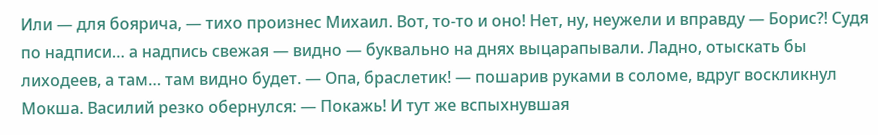Или — для боярича, — тихо произнес Михаил. Вот, то-то и оно! Нет, ну, неужели и вправду — Борис?! Судя по надписи… а надпись свежая — видно — буквально на днях выцарапывали. Ладно, отыскать бы лиходеев, а там… там видно будет. — Опа, браслетик! — пошарив руками в соломе, вдруг воскликнул Мокша. Василий резко обернулся: — Покажь! И тут же вспыхнувшая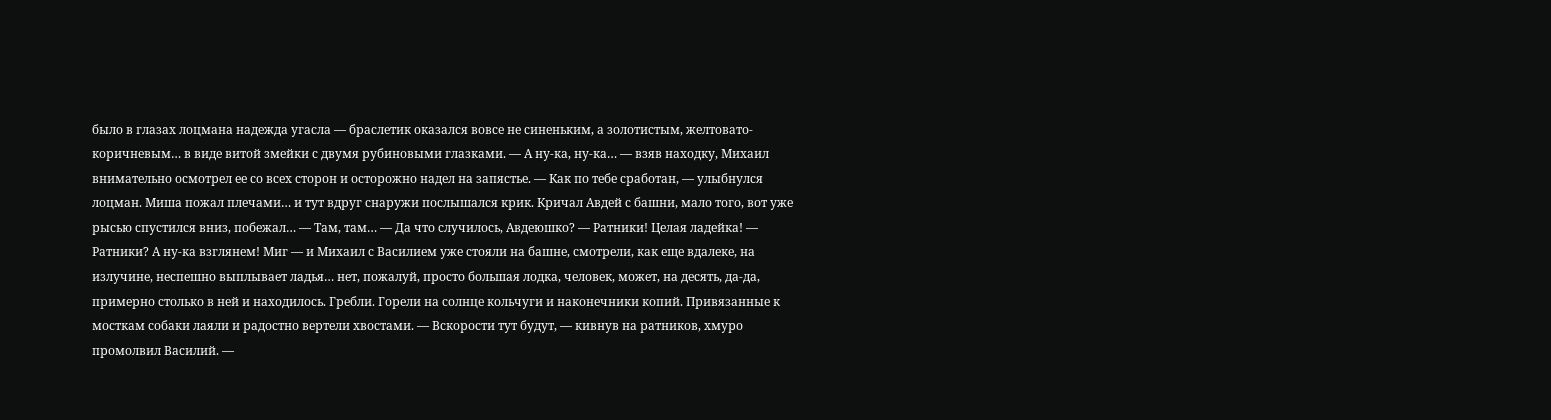было в глазах лоцмана надежда угасла — браслетик оказался вовсе не синеньким, а золотистым, желтовато-коричневым… в виде витой змейки с двумя рубиновыми глазками. — А ну-ка, ну-ка… — взяв находку, Михаил внимательно осмотрел ее со всех сторон и осторожно надел на запястье. — Как по тебе сработан, — улыбнулся лоцман. Миша пожал плечами… и тут вдруг снаружи послышался крик. Кричал Авдей с башни, мало того, вот уже рысью спустился вниз, побежал… — Там, там… — Да что случилось, Авдеюшко? — Ратники! Целая ладейка! — Ратники? А ну-ка взглянем! Миг — и Михаил с Василием уже стояли на башне, смотрели, как еще вдалеке, на излучине, неспешно выплывает ладья… нет, пожалуй, просто большая лодка, человек, может, на десять, да-да, примерно столько в ней и находилось. Гребли. Горели на солнце кольчуги и наконечники копий. Привязанные к мосткам собаки лаяли и радостно вертели хвостами. — Вскорости тут будут, — кивнув на ратников, хмуро промолвил Василий. —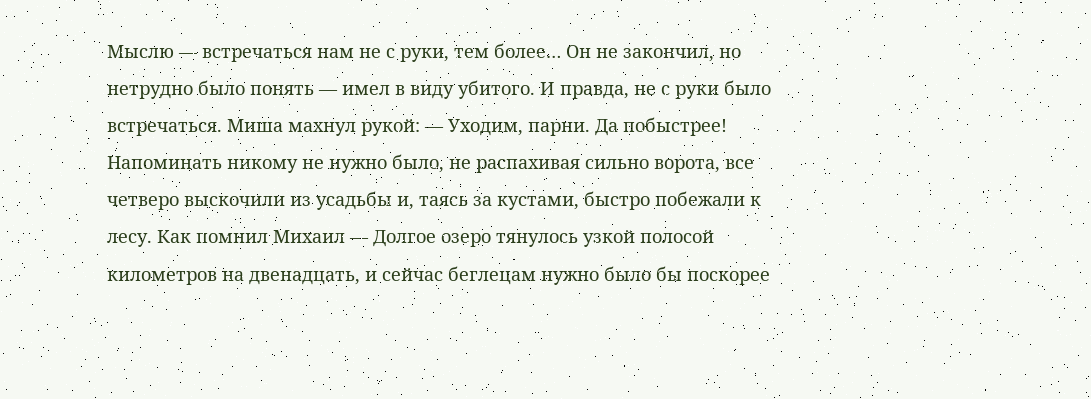Мыслю — встречаться нам не с руки, тем более… Он не закончил, но нетрудно было понять — имел в виду убитого. И правда, не с руки было встречаться. Миша махнул рукой: — Уходим, парни. Да побыстрее! Напоминать никому не нужно было, не распахивая сильно ворота, все четверо выскочили из усадьбы и, таясь за кустами, быстро побежали к лесу. Как помнил Михаил — Долгое озеро тянулось узкой полосой километров на двенадцать, и сейчас беглецам нужно было бы поскорее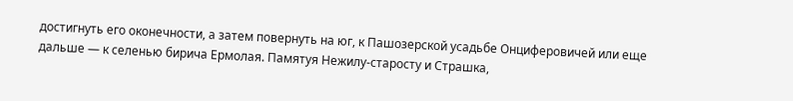достигнуть его оконечности, а затем повернуть на юг, к Пашозерской усадьбе Онциферовичей или еще дальше — к селенью бирича Ермолая. Памятуя Нежилу-старосту и Страшка,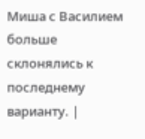Миша с Василием больше склонялись к последнему варианту. |